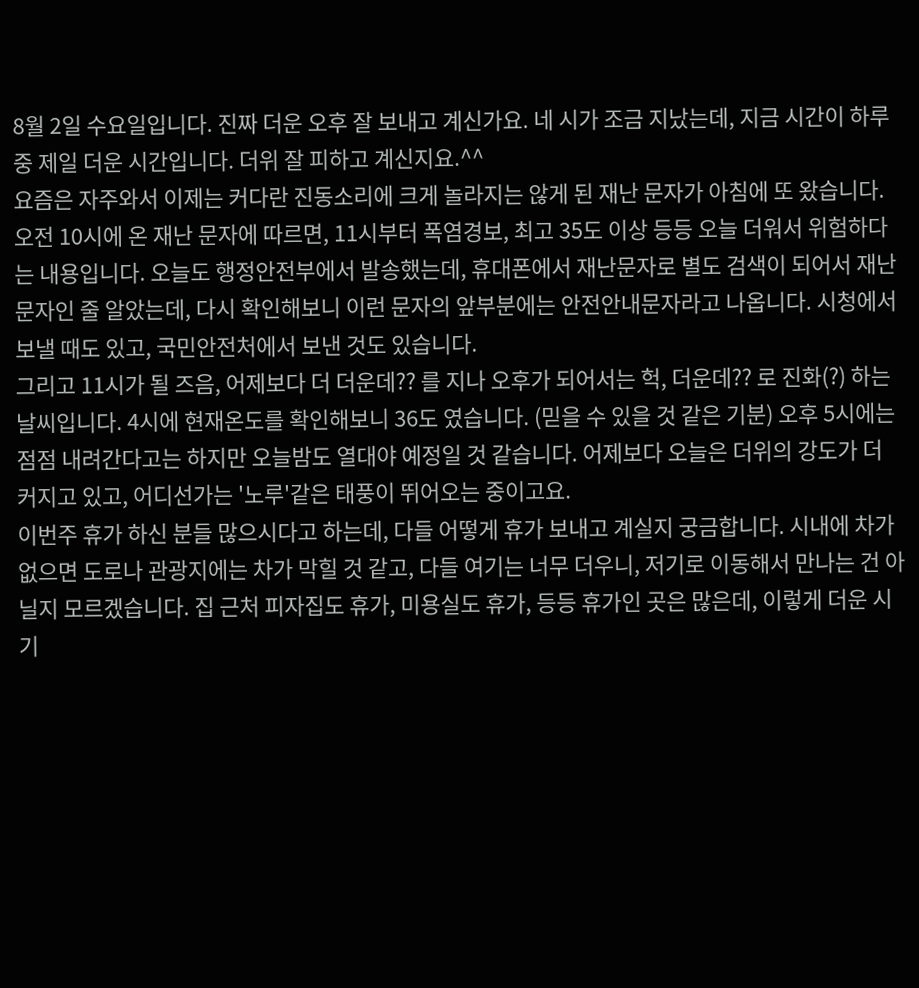8월 2일 수요일입니다. 진짜 더운 오후 잘 보내고 계신가요. 네 시가 조금 지났는데, 지금 시간이 하루 중 제일 더운 시간입니다. 더위 잘 피하고 계신지요.^^
요즘은 자주와서 이제는 커다란 진동소리에 크게 놀라지는 않게 된 재난 문자가 아침에 또 왔습니다. 오전 10시에 온 재난 문자에 따르면, 11시부터 폭염경보, 최고 35도 이상 등등 오늘 더워서 위험하다는 내용입니다. 오늘도 행정안전부에서 발송했는데, 휴대폰에서 재난문자로 별도 검색이 되어서 재난문자인 줄 알았는데, 다시 확인해보니 이런 문자의 앞부분에는 안전안내문자라고 나옵니다. 시청에서 보낼 때도 있고, 국민안전처에서 보낸 것도 있습니다.
그리고 11시가 될 즈음, 어제보다 더 더운데?? 를 지나 오후가 되어서는 헉, 더운데?? 로 진화(?) 하는 날씨입니다. 4시에 현재온도를 확인해보니 36도 였습니다. (믿을 수 있을 것 같은 기분) 오후 5시에는 점점 내려간다고는 하지만 오늘밤도 열대야 예정일 것 같습니다. 어제보다 오늘은 더위의 강도가 더 커지고 있고, 어디선가는 '노루'같은 태풍이 뛰어오는 중이고요.
이번주 휴가 하신 분들 많으시다고 하는데, 다들 어떻게 휴가 보내고 계실지 궁금합니다. 시내에 차가 없으면 도로나 관광지에는 차가 막힐 것 같고, 다들 여기는 너무 더우니, 저기로 이동해서 만나는 건 아닐지 모르겠습니다. 집 근처 피자집도 휴가, 미용실도 휴가, 등등 휴가인 곳은 많은데, 이렇게 더운 시기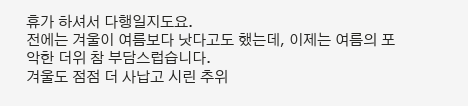휴가 하셔서 다행일지도요.
전에는 겨울이 여름보다 낫다고도 했는데, 이제는 여름의 포악한 더위 참 부담스럽습니다.
겨울도 점점 더 사납고 시린 추위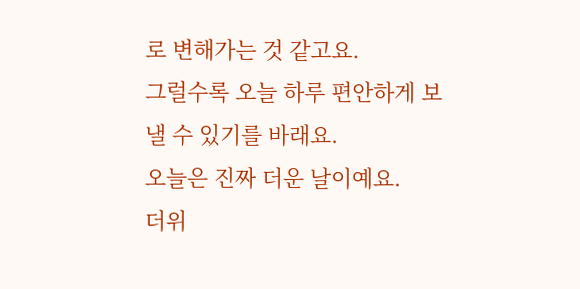로 변해가는 것 같고요.
그럴수록 오늘 하루 편안하게 보낼 수 있기를 바래요.
오늘은 진짜 더운 날이예요.
더위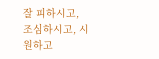잘 피하시고, 조심하시고, 시원하고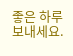좋은 하루 보내세요.